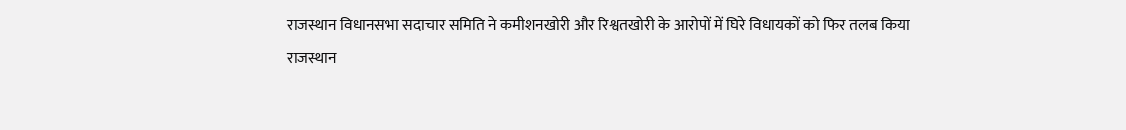राजस्थान विधानसभा सदाचार समिति ने कमीशनखोरी और रिश्वतखोरी के आरोपों में घिरे विधायकों को फिर तलब किया
राजस्थान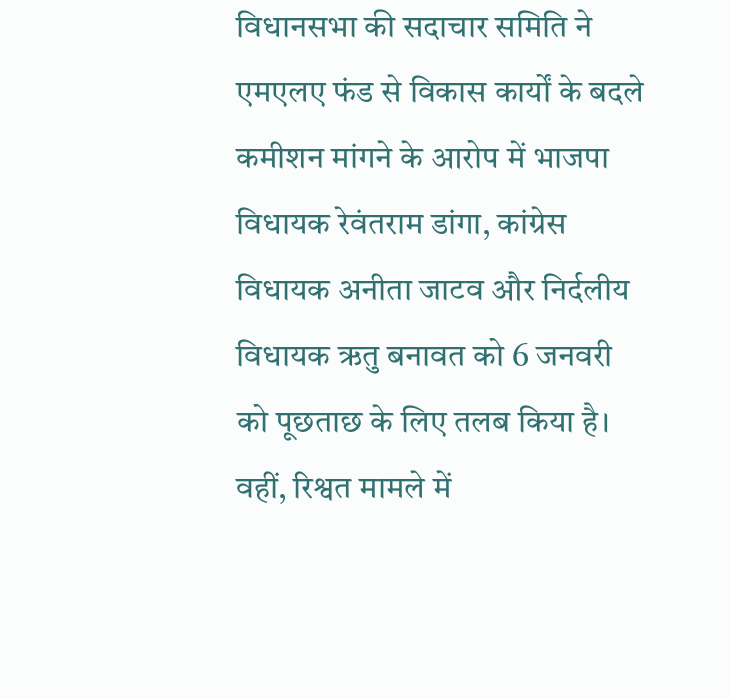विधानसभा की सदाचार समिति ने एमएलए फंड से विकास कार्यों के बदले कमीशन मांगने के आरोप में भाजपा विधायक रेवंतराम डांगा, कांग्रेस विधायक अनीता जाटव और निर्दलीय विधायक ऋतु बनावत को 6 जनवरी को पूछताछ के लिए तलब किया है। वहीं, रिश्वत मामले में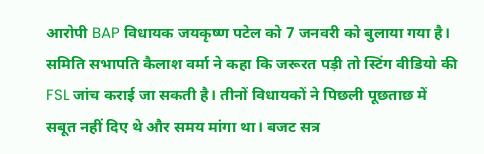आरोपी BAP विधायक जयकृष्ण पटेल को 7 जनवरी को बुलाया गया है। समिति सभापति कैलाश वर्मा ने कहा कि जरूरत पड़ी तो स्टिंग वीडियो की FSL जांच कराई जा सकती है। तीनों विधायकों ने पिछली पूछताछ में सबूत नहीं दिए थे और समय मांगा था। बजट सत्र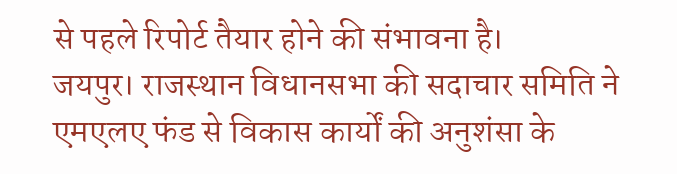से पहले रिपोर्ट तैयार होने की संभावना है।
जयपुर। राजस्थान विधानसभा की सदाचार समिति ने एमएलए फंड से विकास कार्यों की अनुशंसा के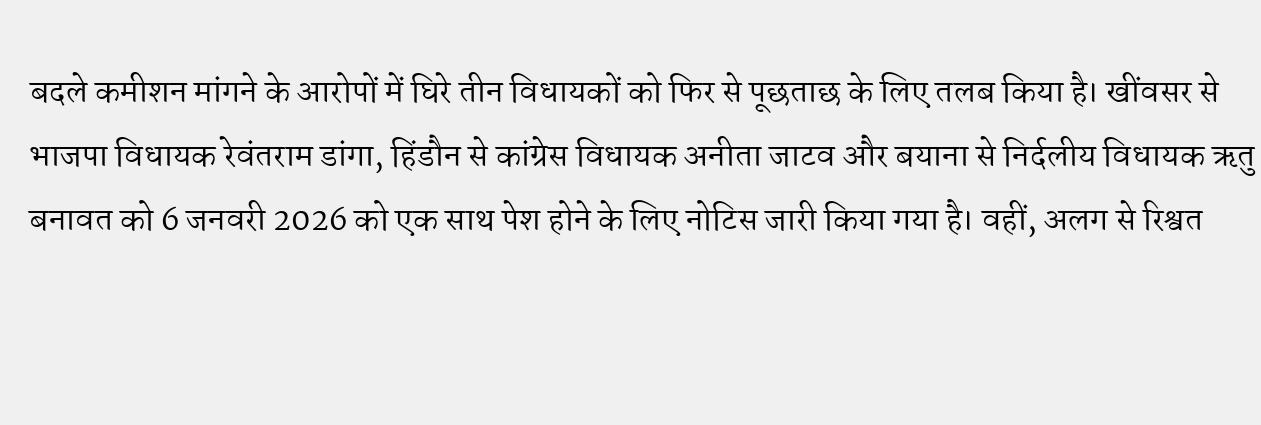बदले कमीशन मांगने के आरोपों में घिरे तीन विधायकों को फिर से पूछताछ के लिए तलब किया है। खींवसर से भाजपा विधायक रेवंतराम डांगा, हिंडौन से कांग्रेस विधायक अनीता जाटव और बयाना से निर्दलीय विधायक ऋतु बनावत को 6 जनवरी 2026 को एक साथ पेश होने के लिए नोटिस जारी किया गया है। वहीं, अलग से रिश्वत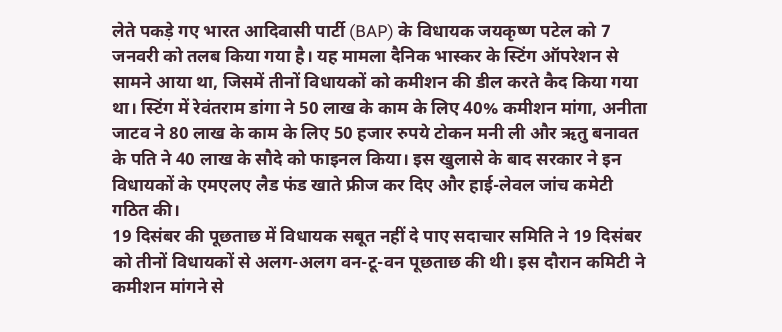लेते पकड़े गए भारत आदिवासी पार्टी (BAP) के विधायक जयकृष्ण पटेल को 7 जनवरी को तलब किया गया है। यह मामला दैनिक भास्कर के स्टिंग ऑपरेशन से सामने आया था, जिसमें तीनों विधायकों को कमीशन की डील करते कैद किया गया था। स्टिंग में रेवंतराम डांगा ने 50 लाख के काम के लिए 40% कमीशन मांगा, अनीता जाटव ने 80 लाख के काम के लिए 50 हजार रुपये टोकन मनी ली और ऋतु बनावत के पति ने 40 लाख के सौदे को फाइनल किया। इस खुलासे के बाद सरकार ने इन विधायकों के एमएलए लैड फंड खाते फ्रीज कर दिए और हाई-लेवल जांच कमेटी गठित की।
19 दिसंबर की पूछताछ में विधायक सबूत नहीं दे पाए सदाचार समिति ने 19 दिसंबर को तीनों विधायकों से अलग-अलग वन-टू-वन पूछताछ की थी। इस दौरान कमिटी ने कमीशन मांगने से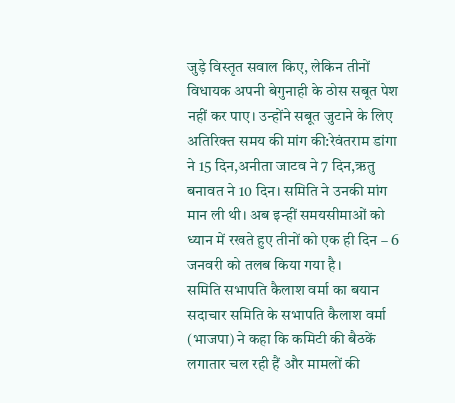जुड़े विस्तृत सवाल किए, लेकिन तीनों विधायक अपनी बेगुनाही के ठोस सबूत पेश नहीं कर पाए। उन्होंने सबूत जुटाने के लिए अतिरिक्त समय की मांग की:रेवंतराम डांगा ने 15 दिन,अनीता जाटव ने 7 दिन,ऋतु बनावत ने 10 दिन। समिति ने उनकी मांग मान ली थी। अब इन्हीं समयसीमाओं को ध्यान में रखते हुए तीनों को एक ही दिन – 6 जनवरी को तलब किया गया है।
समिति सभापति कैलाश वर्मा का बयान सदाचार समिति के सभापति कैलाश वर्मा (भाजपा) ने कहा कि कमिटी की बैठकें लगातार चल रही हैं और मामलों की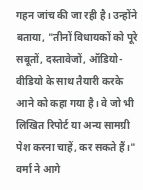गहन जांच की जा रही है। उन्होंने बताया, "तीनों विधायकों को पूरे सबूतों, दस्तावेजों, ऑडियो-वीडियो के साथ तैयारी करके आने को कहा गया है। वे जो भी लिखित रिपोर्ट या अन्य सामग्री पेश करना चाहें, कर सकते हैं।" वर्मा ने आगे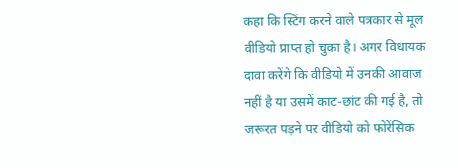कहा कि स्टिंग करने वाले पत्रकार से मूल वीडियो प्राप्त हो चुका है। अगर विधायक दावा करेंगे कि वीडियो में उनकी आवाज नहीं है या उसमें काट-छांट की गई है, तो जरूरत पड़ने पर वीडियो को फोरेंसिक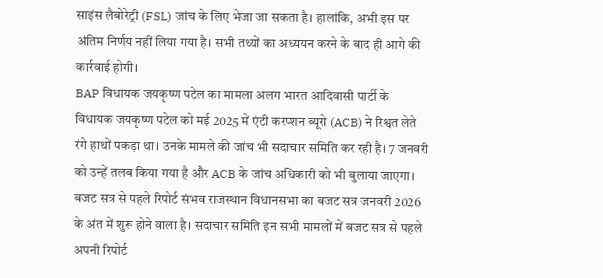साइंस लैबोरेट्री (FSL) जांच के लिए भेजा जा सकता है। हालांकि, अभी इस पर अंतिम निर्णय नहीं लिया गया है। सभी तथ्यों का अध्ययन करने के बाद ही आगे की कार्रवाई होगी।
BAP विधायक जयकृष्ण पटेल का मामला अलग भारत आदिवासी पार्टी के विधायक जयकृष्ण पटेल को मई 2025 में एंटी करप्शन ब्यूरो (ACB) ने रिश्वत लेते रंगे हाथों पकड़ा था। उनके मामले की जांच भी सदाचार समिति कर रही है। 7 जनवरी को उन्हें तलब किया गया है और ACB के जांच अधिकारी को भी बुलाया जाएगा।
बजट सत्र से पहले रिपोर्ट संभव राजस्थान विधानसभा का बजट सत्र जनवरी 2026 के अंत में शुरू होने वाला है। सदाचार समिति इन सभी मामलों में बजट सत्र से पहले अपनी रिपोर्ट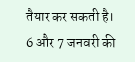तैयार कर सकती है। 6 और 7 जनवरी की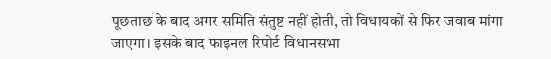पूछताछ के बाद अगर समिति संतुष्ट नहीं होती, तो विधायकों से फिर जवाब मांगा जाएगा। इसके बाद फाइनल रिपोर्ट विधानसभा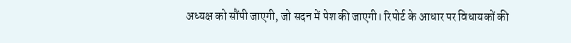अध्यक्ष को सौंपी जाएगी, जो सदन में पेश की जाएगी। रिपोर्ट के आधार पर विधायकों की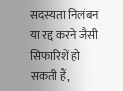सदस्यता निलंबन या रद्द करने जैसी सिफारिशें हो सकती हैं,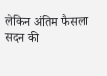लेकिन अंतिम फैसला सदन की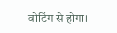वोटिंग से होगा।